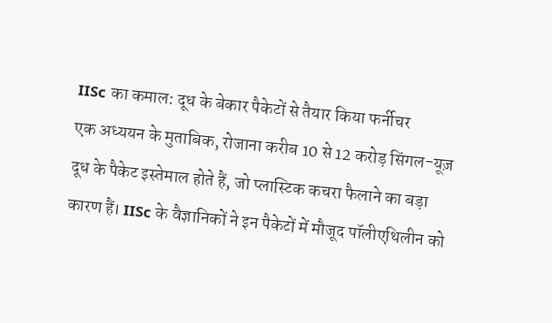IISc का कमाल: दूध के बेकार पैकेटों से तैयार किया फर्नीचर
एक अध्ययन के मुताबिक, रोजाना करीब 10 से 12 करोड़ सिंगल-यूज़ दूध के पैकेट इस्तेमाल होते हैं, जो प्लास्टिक कचरा फैलाने का बड़ा कारण हैं। IISc के वैज्ञानिकों ने इन पैकेटों में मौजूद पॉलीएथिलीन को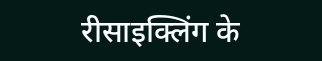रीसाइक्लिंग के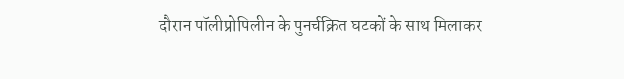दौरान पॉलीप्रोपिलीन के पुनर्चक्रित घटकों के साथ मिलाकर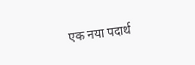एक नया पदार्थ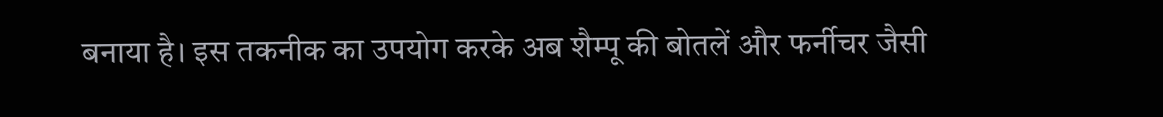बनाया है। इस तकनीक का उपयोग करके अब शैम्पू की बोतलें और फर्नीचर जैसी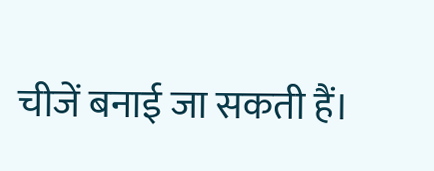चीजें बनाई जा सकती हैं।